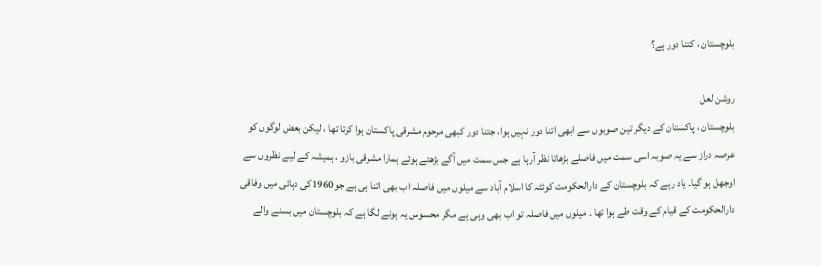بلوچستان ، کتنا دور ہے؟

روشن لعل
بلوچستان ، پاکستان کے دیگر تین صوبوں سے ابھی اتنا دور نہیں ہوا، جتنا دور کبھی مرحوم مشرقی پاکستان ہوا کرتا تھا ، لیکن بعض لوگوں کو عرصہ دراز سے یہ صوبہ اسی سمت میں فاصلے بڑھاتا نظر آرہا ہے جس سمت میں آگے بڑھتے ہوئے ہمارا مشرقی بازو ، ہمیشہ کے لیے نظروں سے اوجھل ہو گیا۔ یاد رہے کہ بلوچستان کے دارالحکومت کوئٹہ کا اسلام آباد سے میلوں میں فاصلہ اب بھی اتنا ہی ہے جو1960کی دہائی میں وفاقی دارالحکومت کے قیام کے وقت طے ہوا تھا ۔ میلوں میں فاصلہ تو اب بھی وہی ہے مگر محسوس یہ ہونے لگا ہے کہ بلوچستان میں بسنے والے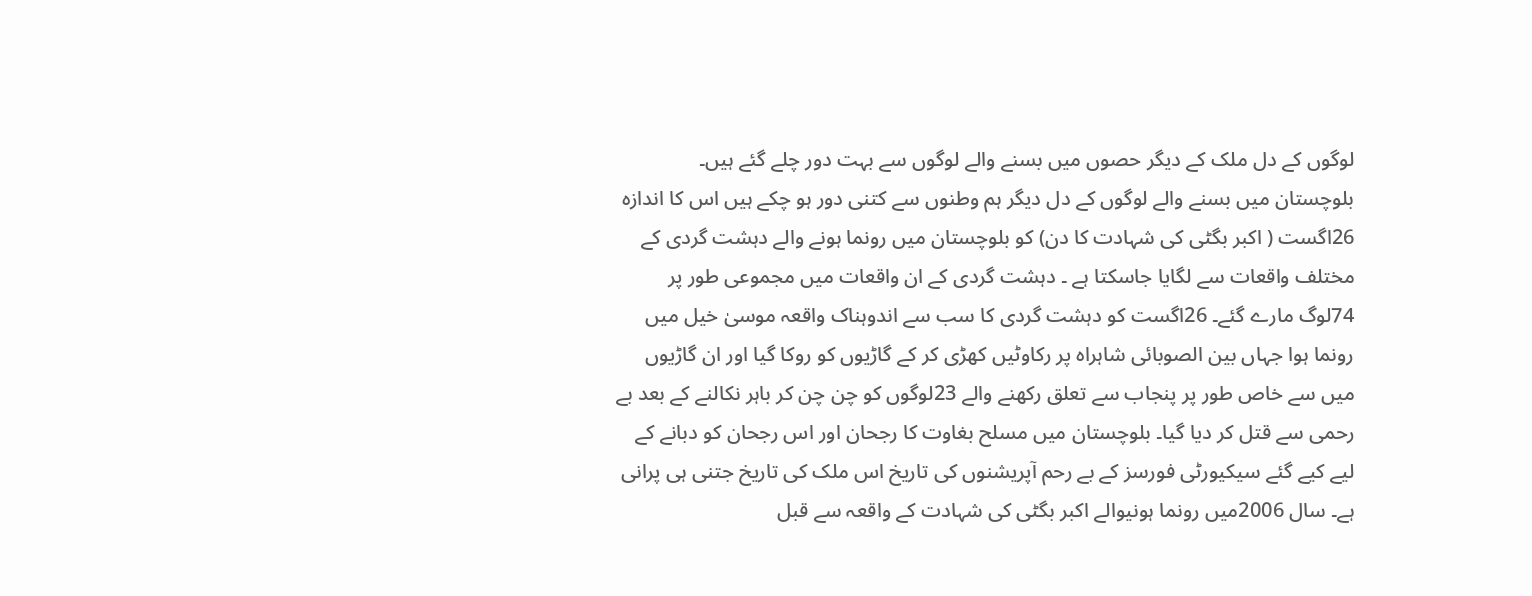لوگوں کے دل ملک کے دیگر حصوں میں بسنے والے لوگوں سے بہت دور چلے گئے ہیں۔
بلوچستان میں بسنے والے لوگوں کے دل دیگر ہم وطنوں سے کتنی دور ہو چکے ہیں اس کا اندازہ 26اگست ( اکبر بگٹی کی شہادت کا دن) کو بلوچستان میں رونما ہونے والے دہشت گردی کے مختلف واقعات سے لگایا جاسکتا ہے ۔ دہشت گردی کے ان واقعات میں مجموعی طور پر 74لوگ مارے گئے۔ 26اگست کو دہشت گردی کا سب سے اندوہناک واقعہ موسیٰ خیل میں رونما ہوا جہاں بین الصوبائی شاہراہ پر رکاوٹیں کھڑی کر کے گاڑیوں کو روکا گیا اور ان گاڑیوں میں سے خاص طور پر پنجاب سے تعلق رکھنے والے 23لوگوں کو چن چن کر باہر نکالنے کے بعد بے رحمی سے قتل کر دیا گیا۔ بلوچستان میں مسلح بغاوت کا رجحان اور اس رجحان کو دبانے کے لیے کیے گئے سیکیورٹی فورسز کے بے رحم آپریشنوں کی تاریخ اس ملک کی تاریخ جتنی ہی پرانی ہے۔ سال 2006میں رونما ہونیوالے اکبر بگٹی کی شہادت کے واقعہ سے قبل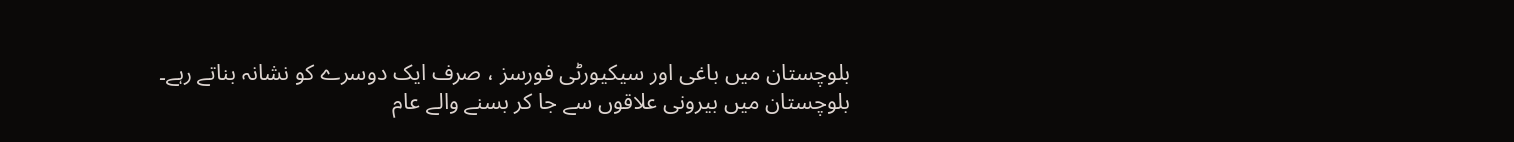بلوچستان میں باغی اور سیکیورٹی فورسز ، صرف ایک دوسرے کو نشانہ بناتے رہے۔ بلوچستان میں بیرونی علاقوں سے جا کر بسنے والے عام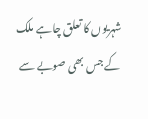شہریوں کا تعلق چاہے ملک کے جس بھی صوبے سے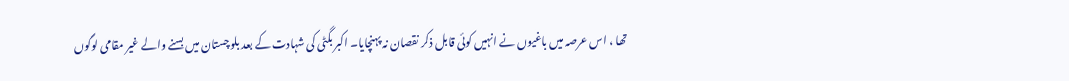تھا ، اس عرصہ میں باغیوں نے انہیں کوئی قابل ذکر نقصان نہ پہنچایا۔ اکبر بگٹی کی شہادت کے بعد بلوچستان میں بسنے والے غیر مقامی لوگوں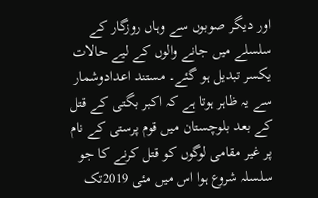اور دیگر صوبوں سے وہاں روزگار کے سلسلے میں جانے والوں کے لیے حالات یکسر تبدیل ہو گئے۔ مستند اعدادوشمار سے یہ ظاہر ہوتا ہے کہ اکبر بگتی کے قتل کے بعد بلوچستان میں قوم پرستی کے نام پر غیر مقامی لوگوں کو قتل کرنے کا جو سلسلہ شروع ہوا اس میں مئی 2019تک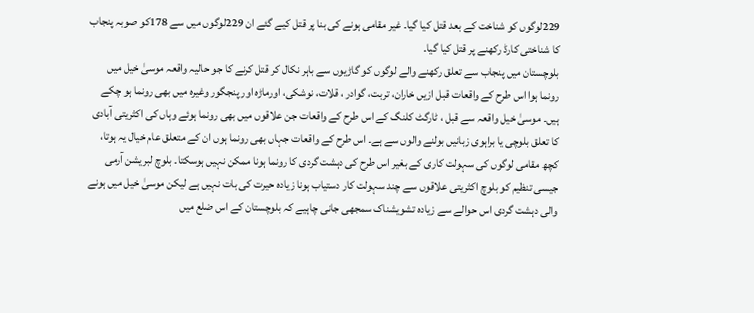229لوگوں کو شناخت کے بعد قتل کیا گیا۔ غیر مقامی ہونے کی بنا پر قتل کیے گئے ان 229لوگوں میں سے 178کو صوبہ پنجاب کا شناختی کارڈ رکھنے پر قتل کیا گیا۔
بلوچستان میں پنجاب سے تعلق رکھنے والے لوگوں کو گاڑیوں سے باہر نکال کر قتل کرنے کا جو حالیہ واقعہ موسیٰ خیل میں رونما ہوا اس طرح کے واقعات قبل ازیں خاران، تربت، گوادر ، قلات، نوشکی، اورماڑہ اور پنجگور وغیرہ میں بھی رونما ہو چکے ہیں۔ موسیٰ خیل واقعہ سے قبل ، ٹارگٹ کلنگ کے اس طرح کے واقعات جن علاقوں میں بھی رونما ہوئے وہاں کی اکثریتی آبادی کا تعلق بلوچی یا براہوی زبانیں بولنے والوں سے ہے۔ اس طرح کے واقعات جہاں بھی رونما ہوں ان کے متعلق عام خیال یہ ہوتا، کچھ مقامی لوگوں کی سہولت کاری کے بغیر اس طرح کی دہشت گردی کا رونما ہونا ممکن نہیں ہوسکتا۔ بلوچ لبریشن آرمی جیسی تنظیم کو بلوچ اکثریتی علاقوں سے چند سہولت کار دستیاب ہونا زیادہ حیرت کی بات نہیں ہے لیکن موسیٰ خیل میں ہونے والی دہشت گردی اس حوالے سے زیادہ تشویشناک سمجھی جانی چاہیے کہ بلوچستان کے اس ضلع میں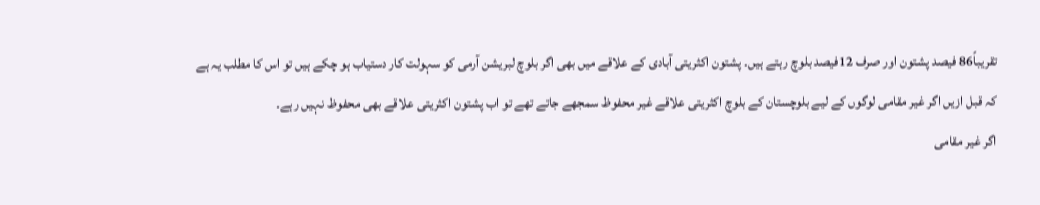تقریباً86 فیصد پشتون اور صرف 12فیصد بلوچ رہتے ہیں۔ پشتون اکثریتی آبادی کے علاقے میں بھی اگر بلوچ لبریشن آرمی کو سہولت کار دستیاب ہو چکے ہیں تو اس کا مطلب یہ ہے کہ قبل ازیں اگر غیر مقامی لوگوں کے لیے بلوچستان کے بلوچ اکثریتی علاقے غیر محفوظ سمجھے جاتے تھے تو اب پشتون اکثریتی علاقے بھی محفوظ نہیں رہے۔
اگر غیر مقامی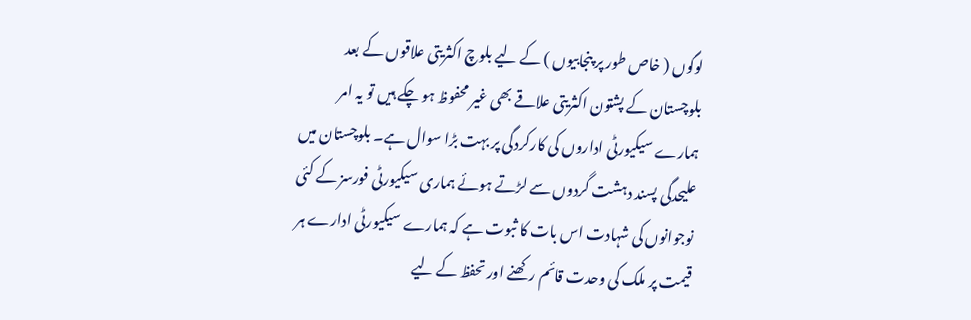لوگوں ( خاص طور پر پنجابیوں ) کے لیے بلوچ اکثریتی علاقوں کے بعد بلوچستان کے پشتون اکثریتی علاقے بھی غیر محفوظ ہو چکے ہیں تو یہ امر ہمارے سیکیورٹی اداروں کی کارکردگی پر بہت بڑا سوال ہے۔ بلوچستان میں علیحدگی پسند دہشت گردوں سے لڑتے ہوئے ہماری سیکیورٹی فورسز کے کئی نوجوانوں کی شہادت اس بات کا ثبوت ہے کہ ہمارے سیکیورٹی ادارے ہر قیمت پر ملک کی وحدت قائم رکھنے اور تحفظ کے لیے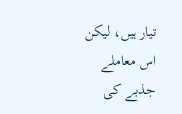تیار ہیں، لیکن اس معاملے جذبے کی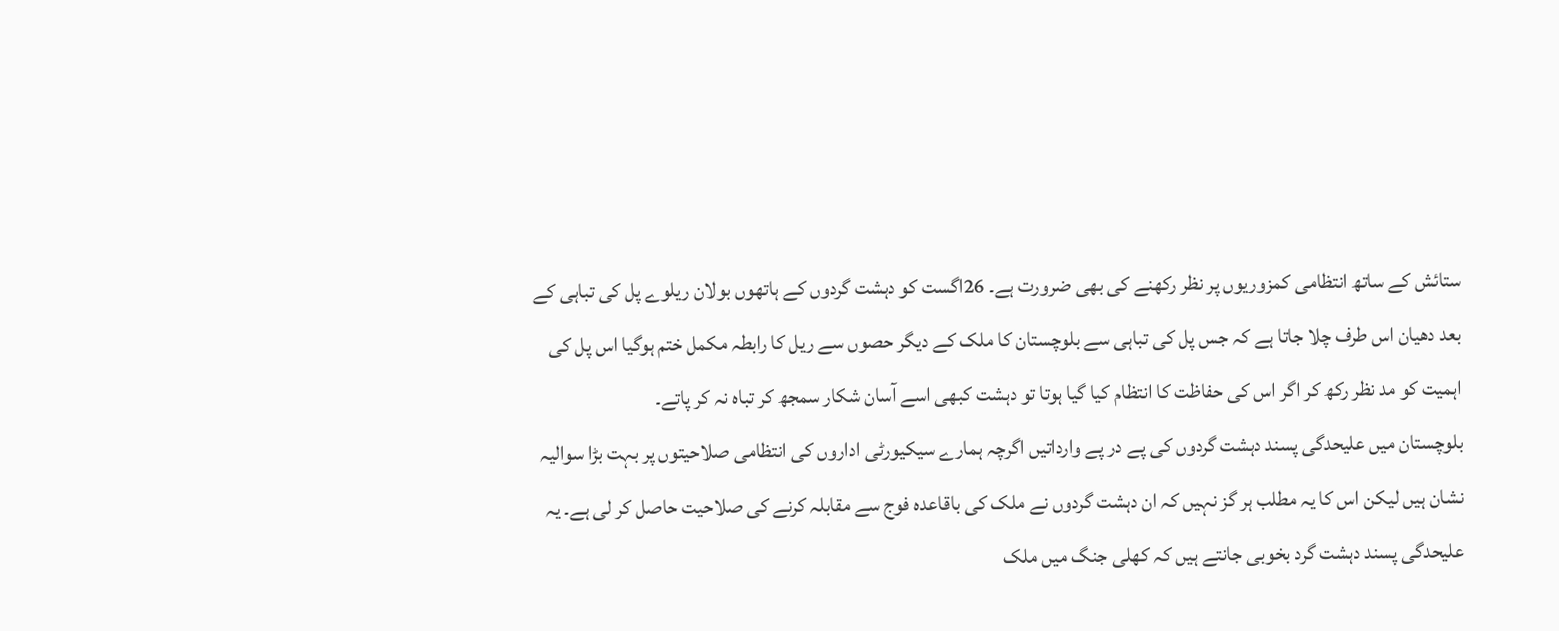ستائش کے ساتھ انتظامی کمزوریوں پر نظر رکھنے کی بھی ضرورت ہے۔ 26اگست کو دہشت گردوں کے ہاتھوں بولان ریلوے پل کی تباہی کے بعد دھیان اس طرف چلا جاتا ہے کہ جس پل کی تباہی سے بلوچستان کا ملک کے دیگر حصوں سے ریل کا رابطہ مکمل ختم ہوگیا اس پل کی اہمیت کو مد نظر رکھ کر اگر اس کی حفاظت کا انتظام کیا گیا ہوتا تو دہشت کبھی اسے آسان شکار سمجھ کر تباہ نہ کر پاتے۔
بلوچستان میں علیحدگی پسند دہشت گردوں کی پے در پے وارداتیں اگرچہ ہمارے سیکیورٹی اداروں کی انتظامی صلاحیتوں پر بہت بڑا سوالیہ نشان ہیں لیکن اس کا یہ مطلب ہر گز نہیں کہ ان دہشت گردوں نے ملک کی باقاعدہ فوج سے مقابلہ کرنے کی صلاحیت حاصل کر لی ہے۔ یہ علیحدگی پسند دہشت گرد بخوبی جانتے ہیں کہ کھلی جنگ میں ملک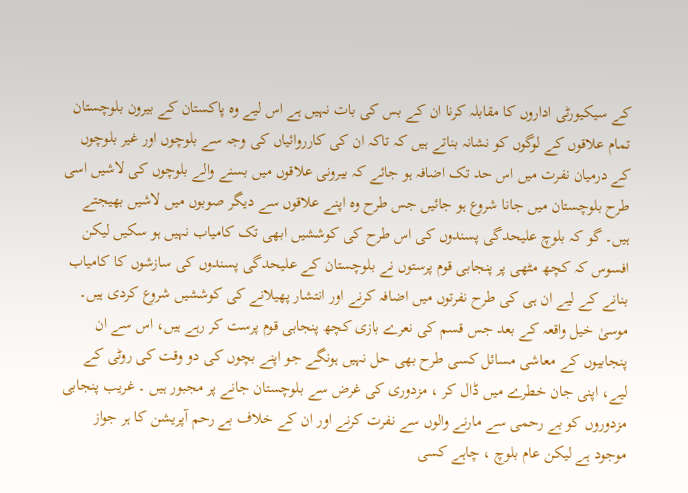کے سیکیورٹی اداروں کا مقابلہ کرنا ان کے بس کی بات نہیں ہے اس لیے وہ پاکستان کے بیرون بلوچستان تمام علاقوں کے لوگوں کو نشانہ بناتے ہیں کہ تاکہ ان کی کارروائیاں کی وجہ سے بلوچوں اور غیر بلوچوں کے درمیان نفرت میں اس حد تک اضافہ ہو جائے کہ بیرونی علاقوں میں بسنے والے بلوچوں کی لاشیں اسی طرح بلوچستان میں جانا شروع ہو جائیں جس طرح وہ اپنے علاقوں سے دیگر صوبوں میں لاشیں بھیجتے ہیں۔ گو کہ بلوچ علیحدگی پسندوں کی اس طرح کی کوششیں ابھی تک کامیاب نہیں ہو سکیں لیکن افسوس کہ کچھ مٹھی پر پنجابی قوم پرستوں نے بلوچستان کے علیحدگی پسندوں کی سازشوں کا کامیاب بنانے کے لیے ان ہی کی طرح نفرتوں میں اضافہ کرنے اور انتشار پھیلانے کی کوششیں شروع کردی ہیں۔
موسیٰ خیل واقعہ کے بعد جس قسم کی نعرے بازی کچھ پنجابی قوم پرست کر رہے ہیں، اس سے ان پنجابیوں کے معاشی مسائل کسی طرح بھی حل نہیں ہونگے جو اپنے بچوں کی دو وقت کی روٹی کے لیے، اپنی جان خطرے میں ڈال کر ، مزدوری کی غرض سے بلوچستان جانے پر مجبور ہیں ۔ غریب پنجابی مزدوروں کو بے رحمی سے مارنے والوں سے نفرت کرنے اور ان کے خلاف بے رحم آپریشن کا ہر جواز موجود ہے لیکن عام بلوچ ، چاہے کسی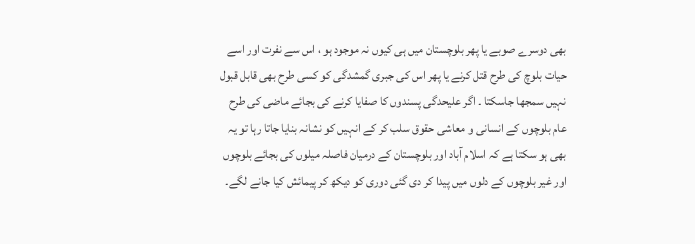بھی دوسرے صوبے یا پھر بلوچستان میں ہی کیوں نہ موجود ہو ، اس سے نفرت اور اسے حیات بلوچ کی طرح قتل کرنے یا پھر اس کی جبری گمشدگی کو کسی طرح بھی قابل قبول نہیں سمجھا جاسکتا ۔ اگر علیحدگی پسندوں کا صفایا کرنے کی بجائے ماضی کی طرح عام بلوچوں کے انسانی و معاشی حقوق سلب کر کے انہیں کو نشانہ بنایا جاتا رہا تو یہ بھی ہو سکتا ہے کہ اسلام آباد اور بلوچستان کے درمیان فاصلہ میلوں کی بجائے بلوچوں اور غیر بلوچوں کے دلوں میں پیدا کر دی گئی دوری کو دیکھ کر پیمائش کیا جانے لگے۔